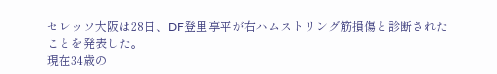セレッソ大阪は28日、DF登里享平が右ハムストリング筋損傷と診断されたことを発表した。
現在34歳の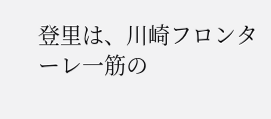登里は、川崎フロンターレ一筋の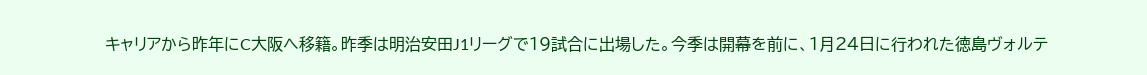キャリアから昨年にC大阪へ移籍。昨季は明治安田J1リーグで19試合に出場した。今季は開幕を前に、1月24日に行われた徳島ヴォルテ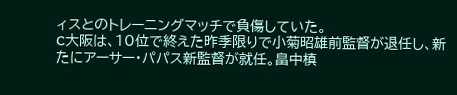ィスとのトレーニングマッチで負傷していた。
C大阪は、10位で終えた昨季限りで小菊昭雄前監督が退任し、新たにアーサー・パパス新監督が就任。畠中槙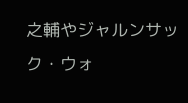之輔やジャルンサック・ウォ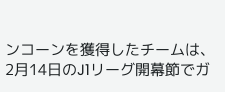ンコーンを獲得したチームは、2月14日のJ1リーグ開幕節でガ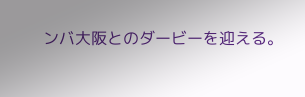ンバ大阪とのダービーを迎える。